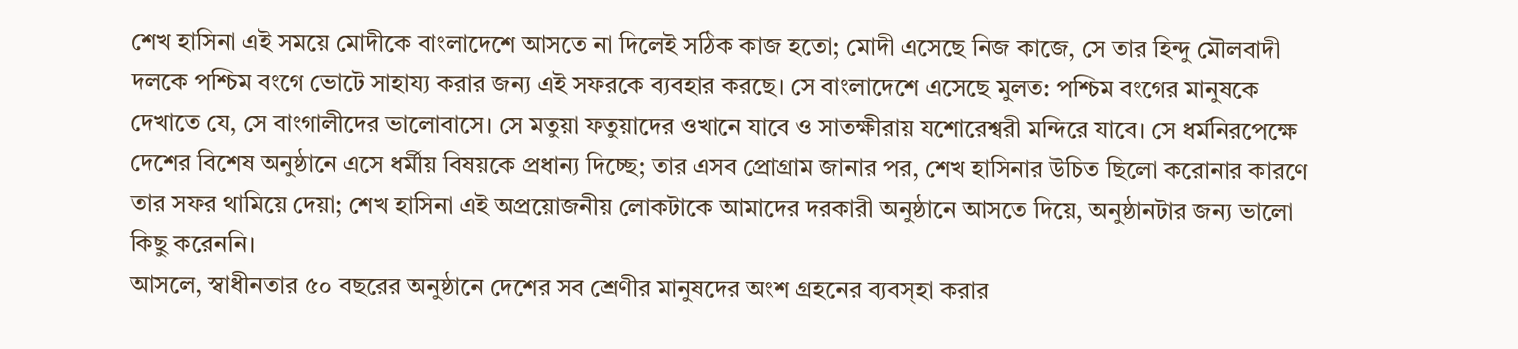শেখ হাসিনা এই সময়ে মোদীকে বাংলাদেশে আসতে না দিলেই সঠিক কাজ হতো; মোদী এসেছে নিজ কাজে, সে তার হিন্দু মৌলবাদী দলকে পশ্চিম বংগে ভোটে সাহায্য করার জন্য এই সফরকে ব্যবহার করছে। সে বাংলাদেশে এসেছে মুলত: পশ্চিম বংগের মানুষকে দেখাতে যে, সে বাংগালীদের ভালোবাসে। সে মতুয়া ফতুয়াদের ওখানে যাবে ও সাতক্ষীরায় যশোরেশ্বরী মন্দিরে যাবে। সে ধর্মনিরপেক্ষে দেশের বিশেষ অনুষ্ঠানে এসে ধর্মীয় বিষয়কে প্রধান্য দিচ্ছে; তার এসব প্রোগ্রাম জানার পর, শেখ হাসিনার উচিত ছিলো করোনার কারণে তার সফর থামিয়ে দেয়া; শেখ হাসিনা এই অপ্রয়োজনীয় লোকটাকে আমাদের দরকারী অনুষ্ঠানে আসতে দিয়ে, অনুষ্ঠানটার জন্য ভালো কিছু করেননি।
আসলে, স্বাধীনতার ৫০ বছরের অনুষ্ঠানে দেশের সব শ্রেণীর মানুষদের অংশ গ্রহনের ব্যবস্হা করার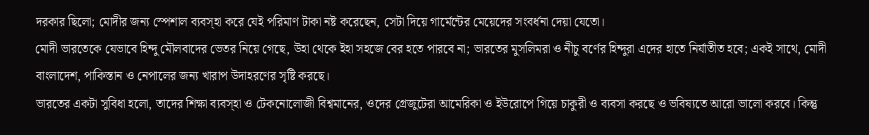দরকার ছিলো; মোদীর জন্য স্পেশাল ব্যবস্হা করে যেই পরিমাণ টাকা নষ্ট করেছেন, সেটা দিয়ে গার্মেন্টের মেয়েদের সংবর্ধনা দেয়া যেতো।
মোদী ভারতেকে যেভাবে হিন্দু মৌলবাদের ভেতর নিয়ে গেছে, উহা থেকে ইহা সহজে বের হতে পারবে না; ভারতের মুসলিমরা ও নীচু বর্ণের হিন্দুরা এদের হাতে নির্যাতীত হবে; একই সাথে, মোদী বাংলাদেশ, পাকিস্তান ও নেপালের জন্য খারাপ উদাহরণের সৃষ্টি করছে।
ভারতের একটা সুবিধা হলো, তাদের শিক্ষা ব্যবস্হা ও টেকনোলোজী বিশ্বমানের, ওদের গ্রেজুটেরা আমেরিকা ও ইউরোপে গিয়ে চাকুরী ও ব্যবসা করছে ও ভবিষ্যতে আরো ভালো করবে। কিন্তু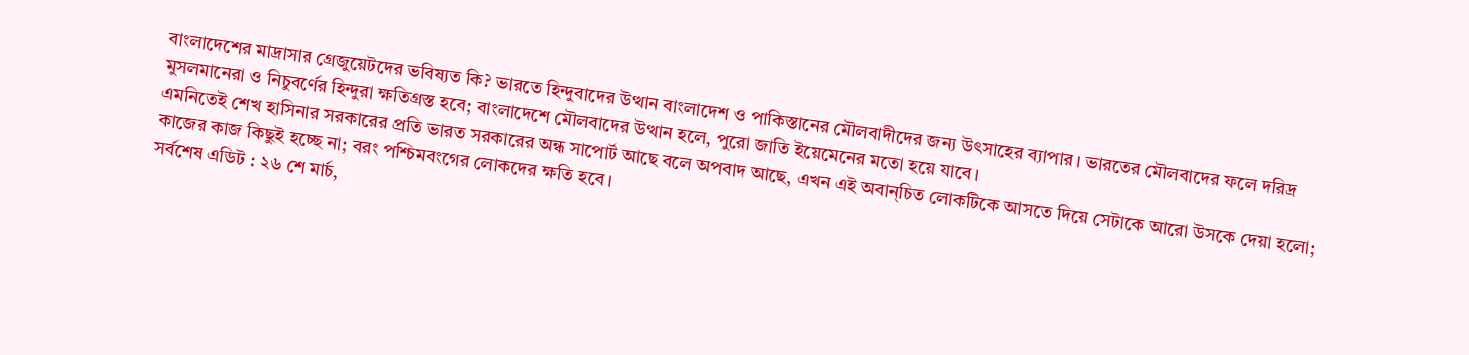বাংলাদেশের মাদ্রাসার গ্রেজুয়েটদের ভবিষ্যত কি? ভারতে হিন্দুবাদের উত্থান বাংলাদেশ ও পাকিস্তানের মৌলবাদীদের জন্য উৎসাহের ব্যাপার। ভারতের মৌলবাদের ফলে দরিদ্র মুসলমানেরা ও নিচুবর্ণের হিন্দুরা ক্ষতিগ্রস্ত হবে; বাংলাদেশে মৌলবাদের উত্থান হলে, পুরো জাতি ইয়েমেনের মতো হয়ে যাবে।
এমনিতেই শেখ হাসিনার সরকারের প্রতি ভারত সরকারের অন্ধ সাপোর্ট আছে বলে অপবাদ আছে, এখন এই অবান্চিত লোকটিকে আসতে দিয়ে সেটাকে আরো উসকে দেয়া হলো; কাজের কাজ কিছুই হচ্ছে না; বরং পশ্চিমবংগের লোকদের ক্ষতি হবে।
সর্বশেষ এডিট : ২৬ শে মার্চ,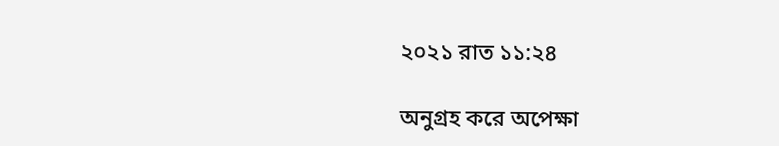২০২১ রাত ১১:২৪

অনুগ্রহ করে অপেক্ষা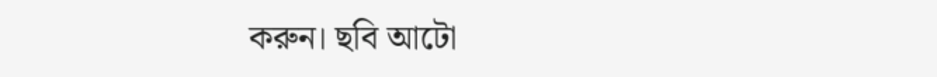করুন। ছবি আটো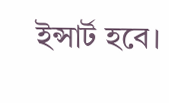ইন্সার্ট হবে।